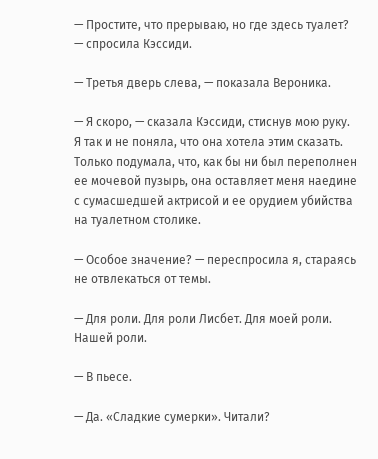— Простите, что прерываю, но где здесь туалет? — спросила Кэссиди.

— Третья дверь слева, — показала Вероника.

— Я скоро, — сказала Кэссиди, стиснув мою руку. Я так и не поняла, что она хотела этим сказать. Только подумала, что, как бы ни был переполнен ее мочевой пузырь, она оставляет меня наедине с сумасшедшей актрисой и ее орудием убийства на туалетном столике.

— Особое значение? — переспросила я, стараясь не отвлекаться от темы.

— Для роли. Для роли Лисбет. Для моей роли. Нашей роли.

— В пьесе.

— Да. «Сладкие сумерки». Читали?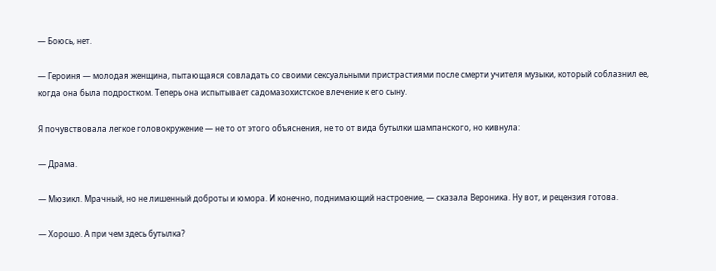— Боюсь, нет.

— Героиня — молодая женщина, пытающаяся совладать со своими сексуальными пристрастиями после смерти учителя музыки, который соблазнил ее, когда она была подростком. Теперь она испытывает садомазохистское влечение к его сыну.

Я почувствовала легкое головокружение — не то от этого объяснения, не то от вида бутылки шампанского, но кивнула:

— Драма.

— Мюзикл. Мрачный, но не лишенный доброты и юмора. И конечно, поднимающий настроение, — сказала Вероника. Ну вот, и рецензия готова.

— Хорошо. А при чем здесь бутылка?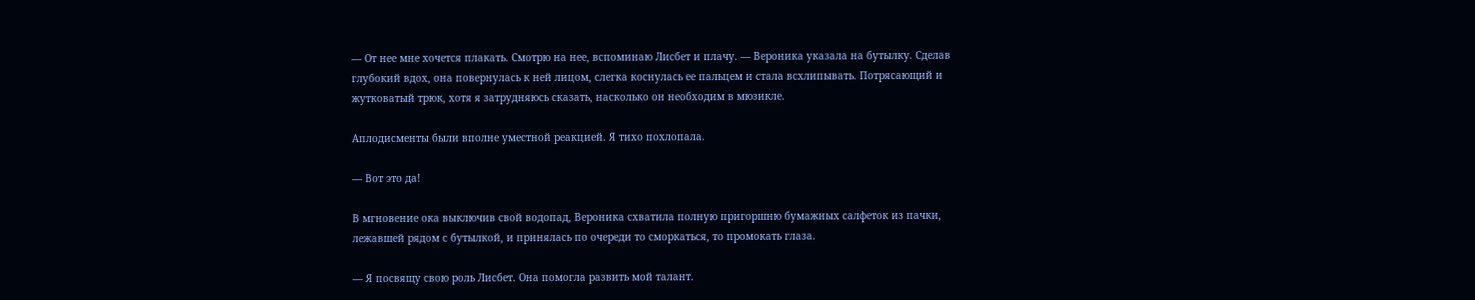— От нее мне хочется плакать. Смотрю на нее, вспоминаю Лисбет и плачу. — Вероника указала на бутылку. Сделав глубокий вдох, она повернулась к ней лицом, слегка коснулась ее пальцем и стала всхлипывать. Потрясающий и жутковатый трюк, хотя я затрудняюсь сказать, насколько он необходим в мюзикле.

Аплодисменты были вполне уместной реакцией. Я тихо похлопала.

— Вот это да!

В мгновение ока выключив свой водопад, Вероника схватила полную пригоршню бумажных салфеток из пачки, лежавшей рядом с бутылкой, и принялась по очереди то сморкаться, то промокать глаза.

— Я посвящу свою роль Лисбет. Она помогла развить мой талант.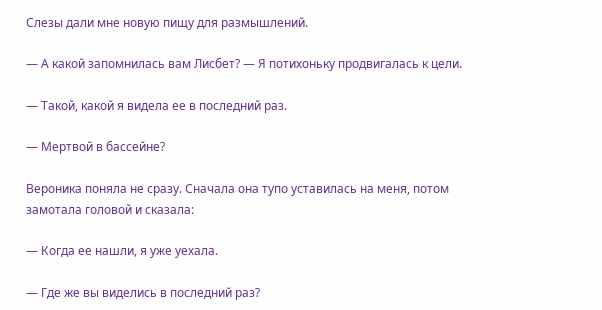Слезы дали мне новую пищу для размышлений.

— А какой запомнилась вам Лисбет? — Я потихоньку продвигалась к цели.

— Такой, какой я видела ее в последний раз.

— Мертвой в бассейне?

Вероника поняла не сразу. Сначала она тупо уставилась на меня, потом замотала головой и сказала:

— Когда ее нашли, я уже уехала.

— Где же вы виделись в последний раз?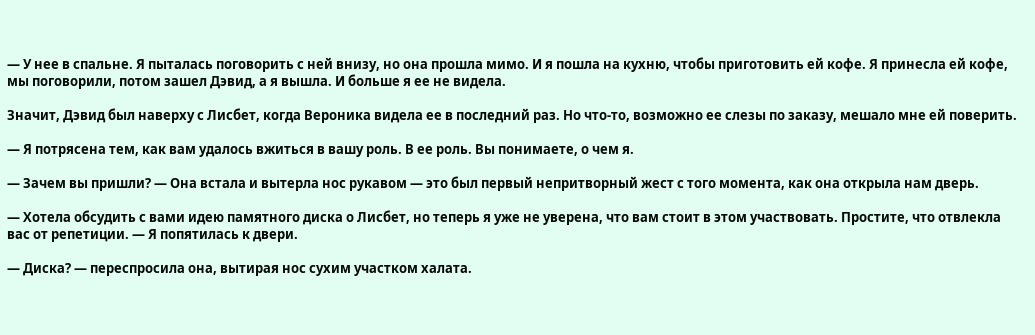— У нее в спальне. Я пыталась поговорить с ней внизу, но она прошла мимо. И я пошла на кухню, чтобы приготовить ей кофе. Я принесла ей кофе, мы поговорили, потом зашел Дэвид, а я вышла. И больше я ее не видела.

Значит, Дэвид был наверху с Лисбет, когда Вероника видела ее в последний раз. Но что-то, возможно ее слезы по заказу, мешало мне ей поверить.

— Я потрясена тем, как вам удалось вжиться в вашу роль. В ее роль. Вы понимаете, о чем я.

— Зачем вы пришли? — Она встала и вытерла нос рукавом — это был первый непритворный жест с того момента, как она открыла нам дверь.

— Хотела обсудить с вами идею памятного диска о Лисбет, но теперь я уже не уверена, что вам стоит в этом участвовать. Простите, что отвлекла вас от репетиции. — Я попятилась к двери.

— Диска? — переспросила она, вытирая нос сухим участком халата.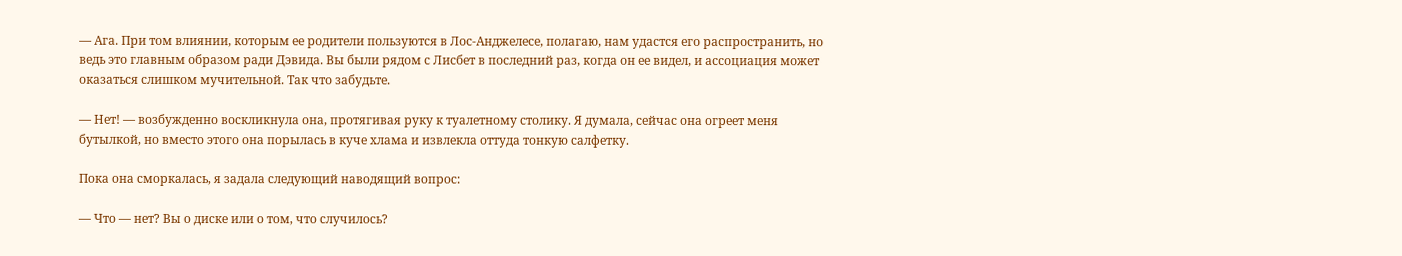— Ага. При том влиянии, которым ее родители пользуются в Лос-Анджелесе, полагаю, нам удастся его распространить, но ведь это главным образом ради Дэвида. Вы были рядом с Лисбет в последний раз, когда он ее видел, и ассоциация может оказаться слишком мучительной. Так что забудьте.

— Нет! — возбужденно воскликнула она, протягивая руку к туалетному столику. Я думала, сейчас она огреет меня бутылкой, но вместо этого она порылась в куче хлама и извлекла оттуда тонкую салфетку.

Пока она сморкалась, я задала следующий наводящий вопрос:

— Что — нет? Вы о диске или о том, что случилось?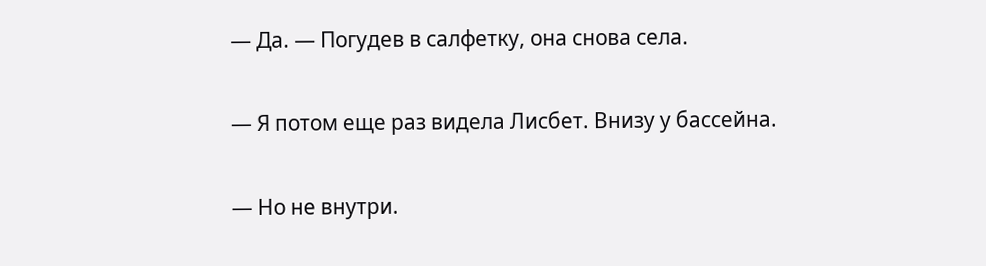— Да. — Погудев в салфетку, она снова села.

— Я потом еще раз видела Лисбет. Внизу у бассейна.

— Но не внутри.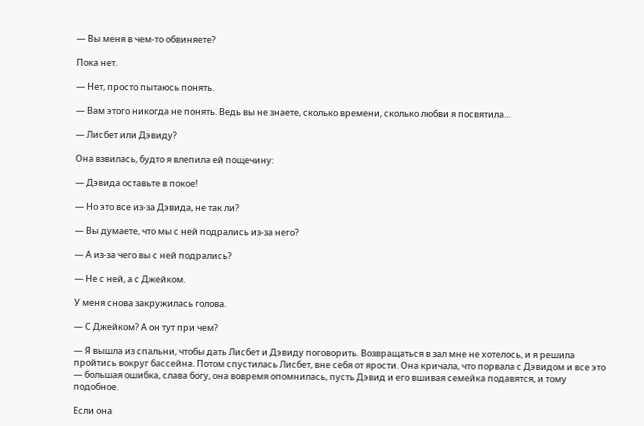— Вы меня в чем-то обвиняете?

Пока нет.

— Нет, просто пытаюсь понять.

— Вам этого никогда не понять. Ведь вы не знаете, сколько времени, сколько любви я посвятила…

— Лисбет или Дэвиду?

Она взвилась, будто я влепила ей пощечину:

— Дэвида оставьте в покое!

— Но это все из-за Дэвида, не так ли?

— Вы думаете, что мы с ней подрались из-за него?

— А из-за чего вы с ней подрались?

— Не с ней, а с Джейком.

У меня снова закружилась голова.

— С Джейком? А он тут при чем?

— Я вышла из спальни, чтобы дать Лисбет и Дэвиду поговорить. Возвращаться в зал мне не хотелось, и я решила пройтись вокруг бассейна. Потом спустилась Лисбет, вне себя от ярости. Она кричала, что порвала с Дэвидом и все это — большая ошибка, слава богу, она вовремя опомнилась, пусть Дэвид и его вшивая семейка подавятся, и тому подобное.

Если она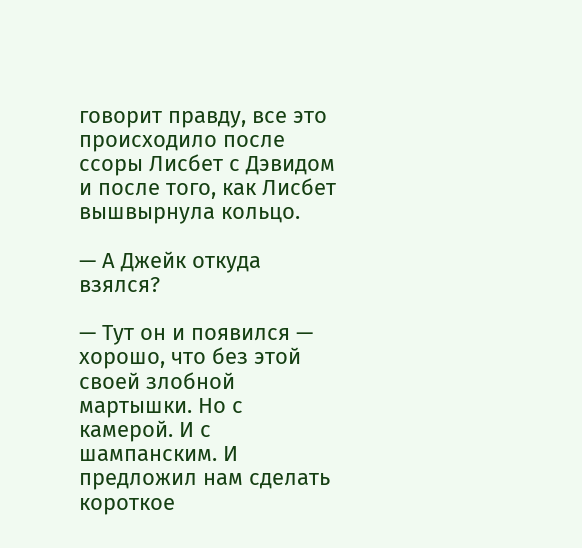говорит правду, все это происходило после ссоры Лисбет с Дэвидом и после того, как Лисбет вышвырнула кольцо.

— А Джейк откуда взялся?

— Тут он и появился — хорошо, что без этой своей злобной мартышки. Но с камерой. И с шампанским. И предложил нам сделать короткое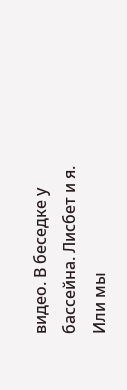видео. В беседке у бассейна. Лисбет и я. Или мы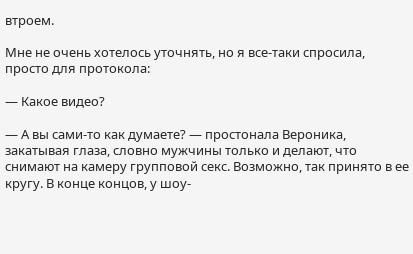втроем.

Мне не очень хотелось уточнять, но я все-таки спросила, просто для протокола:

— Какое видео?

— А вы сами-то как думаете? — простонала Вероника, закатывая глаза, словно мужчины только и делают, что снимают на камеру групповой секс. Возможно, так принято в ее кругу. В конце концов, у шоу-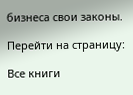бизнеса свои законы.

Перейти на страницу:

Все книги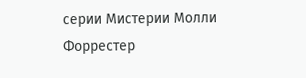серии Мистерии Молли Форрестер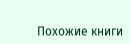Похожие книги